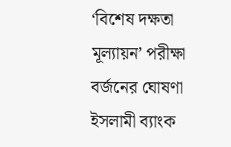‘বিশেষ দক্ষতা মূল্যায়ন’ পরীক্ষা বর্জনের ঘোষণা ইসলামী ব্যাংক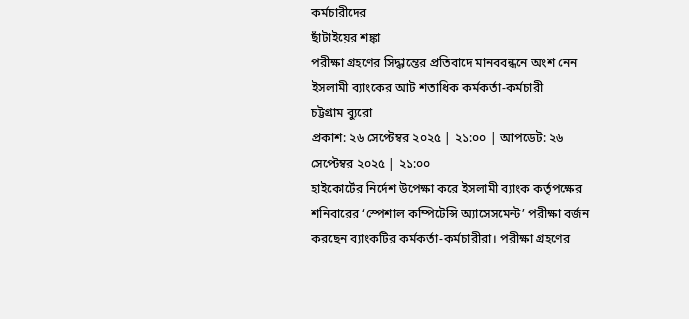কর্মচারীদের
ছাঁটাইয়ের শঙ্কা
পরীক্ষা গ্রহণের সিদ্ধান্তের প্রতিবাদে মানববন্ধনে অংশ নেন ইসলামী ব্যাংকের আট শতাধিক কর্মকর্তা-কর্মচারী
চট্টগ্রাম ব্যুরো
প্রকাশ: ২৬ সেপ্টেম্বর ২০২৫ | ২১:০০ | আপডেট: ২৬ সেপ্টেম্বর ২০২৫ | ২১:০০
হাইকোর্টের নির্দেশ উপেক্ষা করে ইসলামী ব্যাংক কর্তৃপক্ষের শনিবারের ‘স্পেশাল কম্পিটেন্সি অ্যাসেসমেন্ট’ পরীক্ষা বর্জন করছেন ব্যাংকটির কর্মকর্তা-কর্মচারীরা। পরীক্ষা গ্রহণের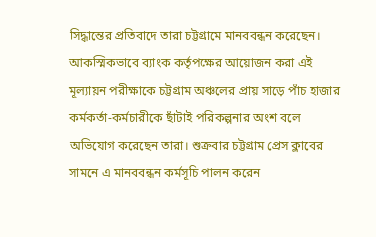সিদ্ধান্তের প্রতিবাদে তারা চট্টগ্রামে মানববন্ধন করেছেন।
আকস্মিকভাবে ব্যাংক কর্তৃপক্ষের আয়োজন করা এই মূল্যায়ন পরীক্ষাকে চট্টগ্রাম অঞ্চলের প্রায় সাড়ে পাঁচ হাজার কর্মকর্তা-কর্মচারীকে ছাঁটাই পরিকল্পনার অংশ বলে অভিযোগ করেছেন তারা। শুক্রবার চট্টগ্রাম প্রেস ক্লাবের সামনে এ মানববন্ধন কর্মসূচি পালন করেন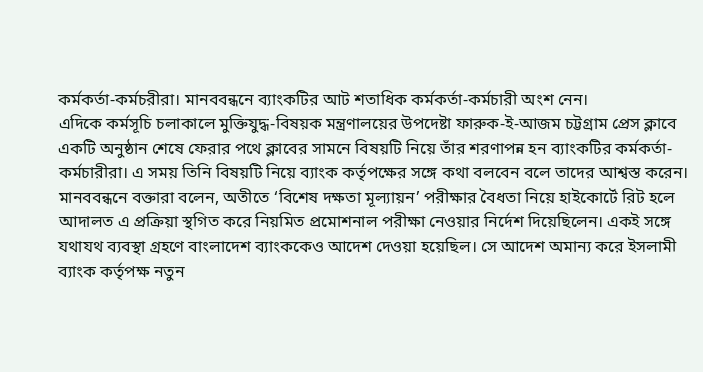কর্মকর্তা-কর্মচরীরা। মানববন্ধনে ব্যাংকটির আট শতাধিক কর্মকর্তা-কর্মচারী অংশ নেন।
এদিকে কর্মসূচি চলাকালে মুক্তিযুদ্ধ-বিষয়ক মন্ত্রণালয়ের উপদেষ্টা ফারুক-ই-আজম চট্টগ্রাম প্রেস ক্লাবে একটি অনুষ্ঠান শেষে ফেরার পথে ক্লাবের সামনে বিষয়টি নিয়ে তাঁর শরণাপন্ন হন ব্যাংকটির কর্মকর্তা-কর্মচারীরা। এ সময় তিনি বিষয়টি নিয়ে ব্যাংক কর্তৃপক্ষের সঙ্গে কথা বলবেন বলে তাদের আশ্বস্ত করেন।
মানববন্ধনে বক্তারা বলেন, অতীতে ‘বিশেষ দক্ষতা মূল্যায়ন’ পরীক্ষার বৈধতা নিয়ে হাইকোর্টে রিট হলে আদালত এ প্রক্রিয়া স্থগিত করে নিয়মিত প্রমোশনাল পরীক্ষা নেওয়ার নির্দেশ দিয়েছিলেন। একই সঙ্গে যথাযথ ব্যবস্থা গ্রহণে বাংলাদেশ ব্যাংককেও আদেশ দেওয়া হয়েছিল। সে আদেশ অমান্য করে ইসলামী ব্যাংক কর্তৃপক্ষ নতুন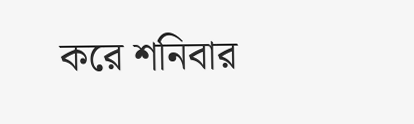করে শনিবার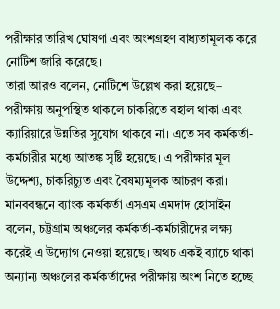পরীক্ষার তারিখ ঘোষণা এবং অংশগ্রহণ বাধ্যতামূলক করে নোটিশ জারি করেছে।
তারা আরও বলেন, নোটিশে উল্লেখ করা হয়েছে– পরীক্ষায় অনুপস্থিত থাকলে চাকরিতে বহাল থাকা এবং ক্যারিয়ারে উন্নতির সুযোগ থাকবে না। এতে সব কর্মকর্তা-কর্মচারীর মধ্যে আতঙ্ক সৃষ্টি হয়েছে। এ পরীক্ষার মূল উদ্দেশ্য, চাকরিচ্যুত এবং বৈষম্যমূলক আচরণ করা।
মানববন্ধনে ব্যাংক কর্মকর্তা এসএম এমদাদ হোসাইন বলেন, চট্টগ্রাম অঞ্চলের কর্মকর্তা-কর্মচারীদের লক্ষ্য করেই এ উদ্যোগ নেওয়া হয়েছে। অথচ একই ব্যাচে থাকা অন্যান্য অঞ্চলের কর্মকর্তাদের পরীক্ষায় অংশ নিতে হচ্ছে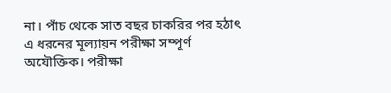না। পাঁচ থেকে সাত বছর চাকরির পর হঠাৎ এ ধরনের মূল্যায়ন পরীক্ষা সম্পূর্ণ অযৌক্তিক। পরীক্ষা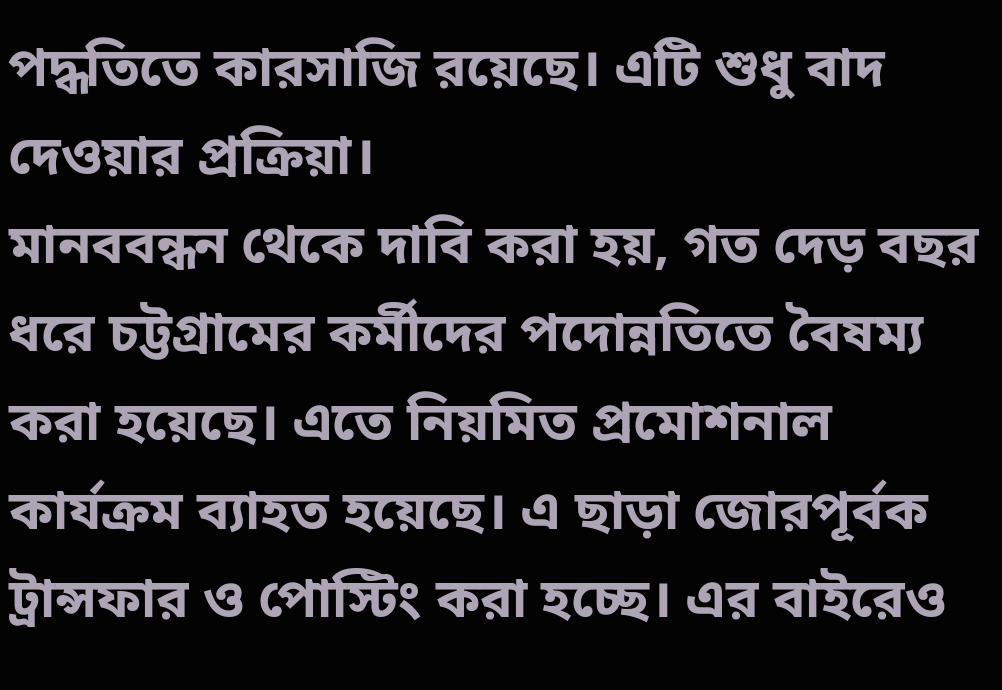পদ্ধতিতে কারসাজি রয়েছে। এটি শুধু বাদ দেওয়ার প্রক্রিয়া।
মানববন্ধন থেকে দাবি করা হয়, গত দেড় বছর ধরে চট্টগ্রামের কর্মীদের পদোন্নতিতে বৈষম্য করা হয়েছে। এতে নিয়মিত প্রমোশনাল কার্যক্রম ব্যাহত হয়েছে। এ ছাড়া জোরপূর্বক ট্রান্সফার ও পোস্টিং করা হচ্ছে। এর বাইরেও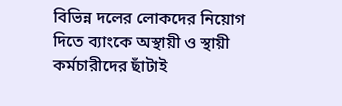বিভিন্ন দলের লোকদের নিয়োগ দিতে ব্যাংকে অস্থায়ী ও স্থায়ী কর্মচারীদের ছাঁটাই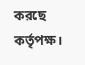করছে কর্তৃপক্ষ।